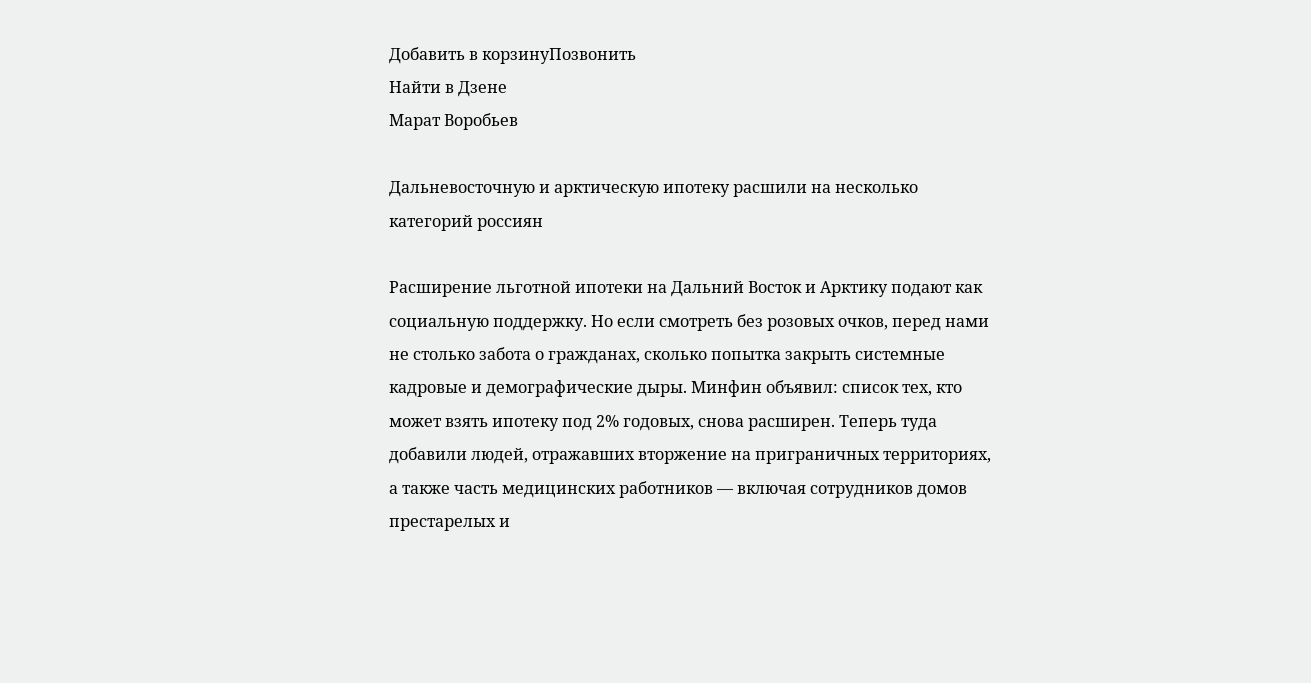Добавить в корзинуПозвонить
Найти в Дзене
Марат Воробьев

Дальневосточную и арктическую ипотеку расшили на несколько категорий россиян

Расширение льготной ипотеки на Дальний Восток и Арктику подают как социальную поддержку. Но если смотреть без розовых очков, перед нами не столько забота о гражданах, сколько попытка закрыть системные кадровые и демографические дыры. Минфин объявил: список тех, кто может взять ипотеку под 2% годовых, снова расширен. Теперь туда добавили людей, отражавших вторжение на приграничных территориях, а также часть медицинских работников — включая сотрудников домов престарелых и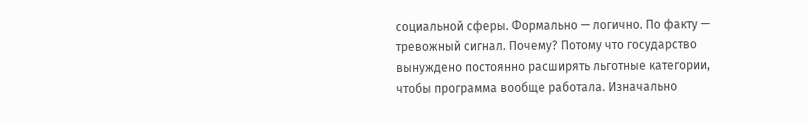социальной сферы. Формально — логично. По факту — тревожный сигнал. Почему? Потому что государство вынуждено постоянно расширять льготные категории, чтобы программа вообще работала. Изначально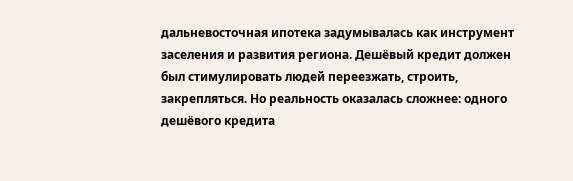дальневосточная ипотека задумывалась как инструмент заселения и развития региона. Дешёвый кредит должен был стимулировать людей переезжать, строить, закрепляться. Но реальность оказалась сложнее: одного дешёвого кредита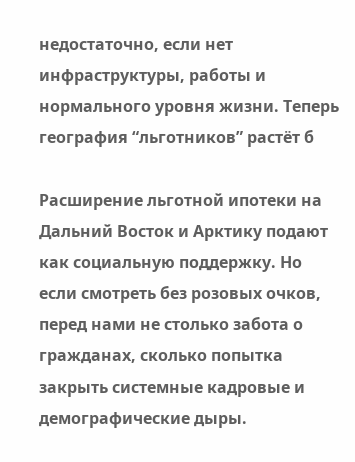недостаточно, если нет инфраструктуры, работы и нормального уровня жизни. Теперь география “льготников” растёт б

Расширение льготной ипотеки на Дальний Восток и Арктику подают как социальную поддержку. Но если смотреть без розовых очков, перед нами не столько забота о гражданах, сколько попытка закрыть системные кадровые и демографические дыры.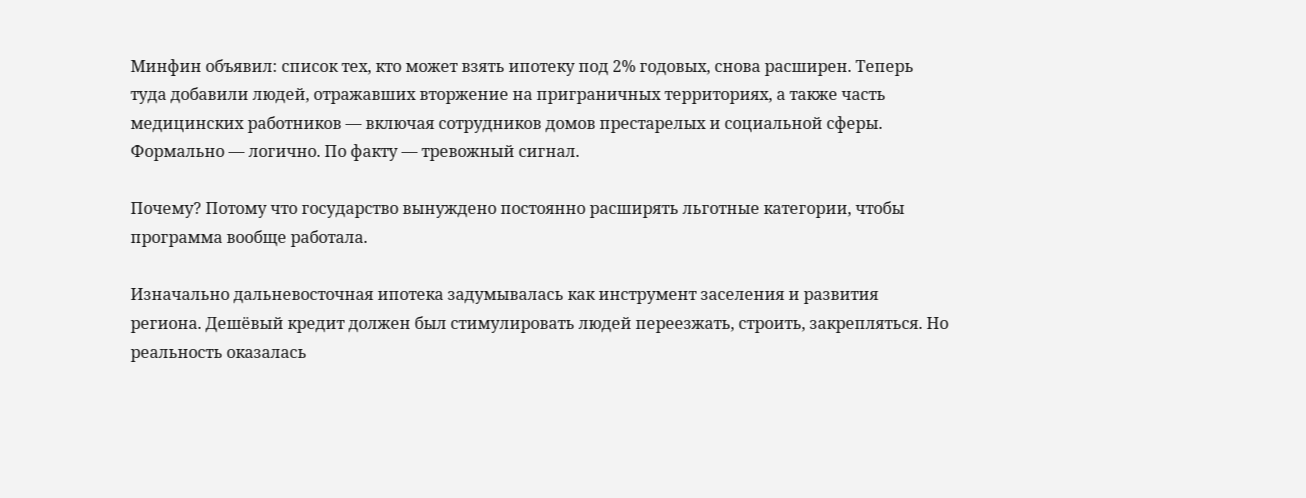Минфин объявил: список тех, кто может взять ипотеку под 2% годовых, снова расширен. Теперь туда добавили людей, отражавших вторжение на приграничных территориях, а также часть медицинских работников — включая сотрудников домов престарелых и социальной сферы. Формально — логично. По факту — тревожный сигнал.

Почему? Потому что государство вынуждено постоянно расширять льготные категории, чтобы программа вообще работала.

Изначально дальневосточная ипотека задумывалась как инструмент заселения и развития региона. Дешёвый кредит должен был стимулировать людей переезжать, строить, закрепляться. Но реальность оказалась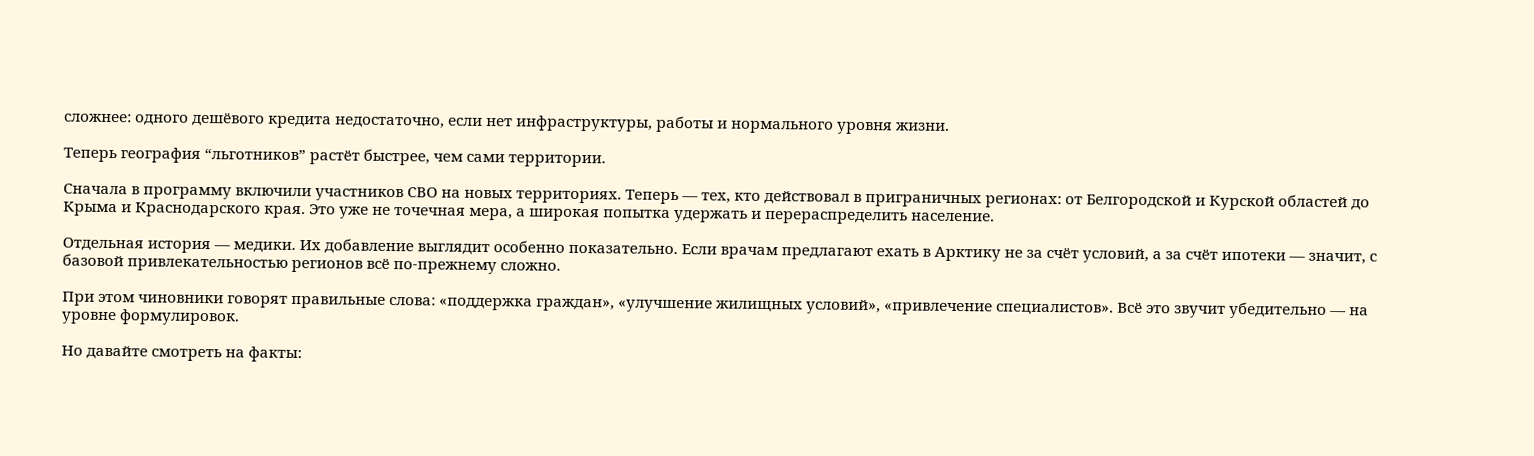сложнее: одного дешёвого кредита недостаточно, если нет инфраструктуры, работы и нормального уровня жизни.

Теперь география “льготников” растёт быстрее, чем сами территории.

Сначала в программу включили участников СВО на новых территориях. Теперь — тех, кто действовал в приграничных регионах: от Белгородской и Курской областей до Крыма и Краснодарского края. Это уже не точечная мера, а широкая попытка удержать и перераспределить население.

Отдельная история — медики. Их добавление выглядит особенно показательно. Если врачам предлагают ехать в Арктику не за счёт условий, а за счёт ипотеки — значит, с базовой привлекательностью регионов всё по-прежнему сложно.

При этом чиновники говорят правильные слова: «поддержка граждан», «улучшение жилищных условий», «привлечение специалистов». Всё это звучит убедительно — на уровне формулировок.

Но давайте смотреть на факты: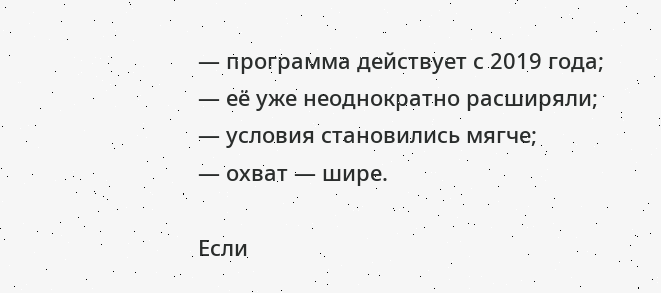— программа действует с 2019 года;
— её уже неоднократно расширяли;
— условия становились мягче;
— охват — шире.

Если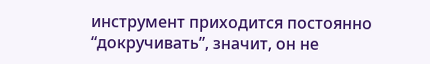инструмент приходится постоянно “докручивать”, значит, он не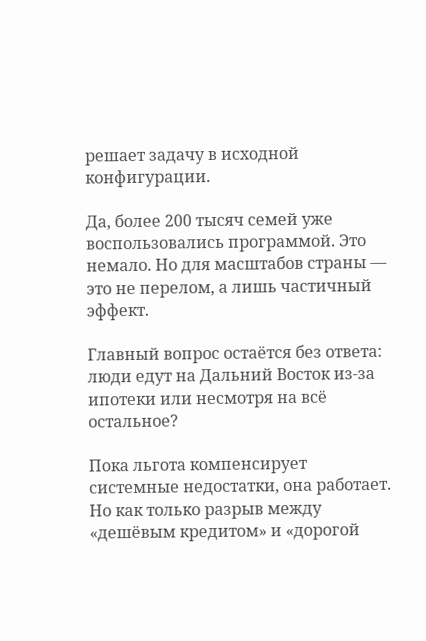решает задачу в исходной конфигурации.

Да, более 200 тысяч семей уже воспользовались программой. Это немало. Но для масштабов страны — это не перелом, а лишь частичный эффект.

Главный вопрос остаётся без ответа: люди едут на Дальний Восток из-за ипотеки или несмотря на всё остальное?

Пока льгота компенсирует системные недостатки, она работает. Но как только разрыв между «дешёвым кредитом» и «дорогой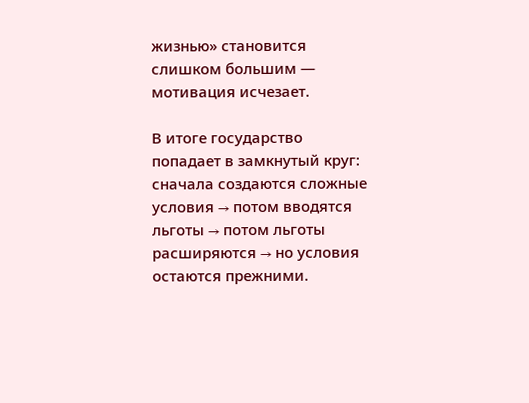жизнью» становится слишком большим — мотивация исчезает.

В итоге государство попадает в замкнутый круг:
сначала создаются сложные условия → потом вводятся льготы → потом льготы расширяются → но условия остаются прежними.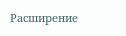Расширение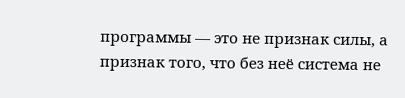программы — это не признак силы, а признак того, что без неё система не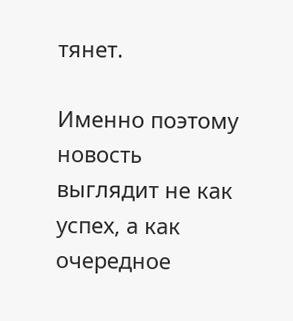тянет.

Именно поэтому новость выглядит не как успех, а как очередное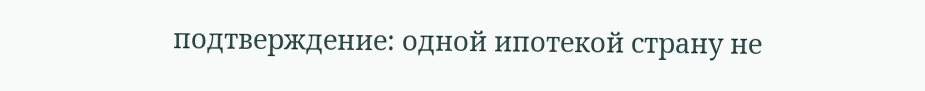подтверждение: одной ипотекой страну не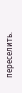переселить.